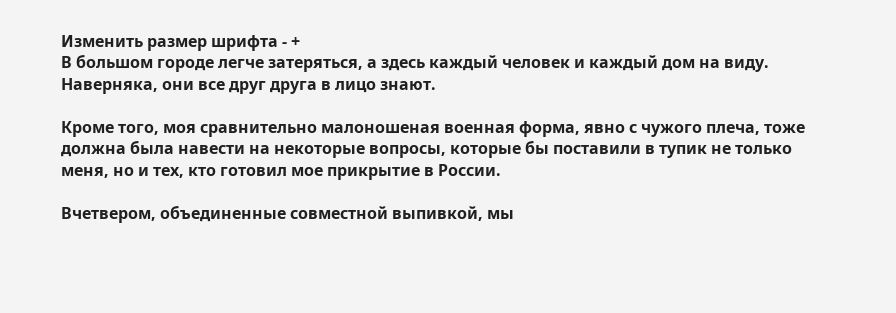Изменить размер шрифта - +
В большом городе легче затеряться, а здесь каждый человек и каждый дом на виду. Наверняка, они все друг друга в лицо знают.

Кроме того, моя сравнительно малоношеная военная форма, явно с чужого плеча, тоже должна была навести на некоторые вопросы, которые бы поставили в тупик не только меня, но и тех, кто готовил мое прикрытие в России.

Вчетвером, объединенные совместной выпивкой, мы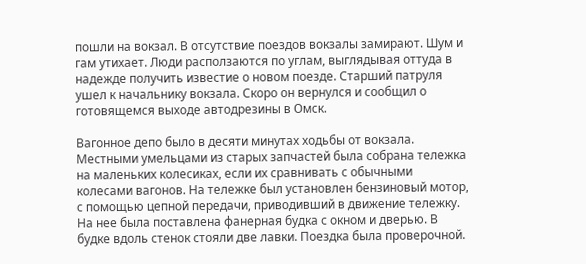пошли на вокзал. В отсутствие поездов вокзалы замирают. Шум и гам утихает. Люди расползаются по углам, выглядывая оттуда в надежде получить известие о новом поезде. Старший патруля ушел к начальнику вокзала. Скоро он вернулся и сообщил о готовящемся выходе автодрезины в Омск.

Вагонное депо было в десяти минутах ходьбы от вокзала. Местными умельцами из старых запчастей была собрана тележка на маленьких колесиках, если их сравнивать с обычными колесами вагонов. На тележке был установлен бензиновый мотор, с помощью цепной передачи, приводивший в движение тележку. На нее была поставлена фанерная будка с окном и дверью. В будке вдоль стенок стояли две лавки. Поездка была проверочной.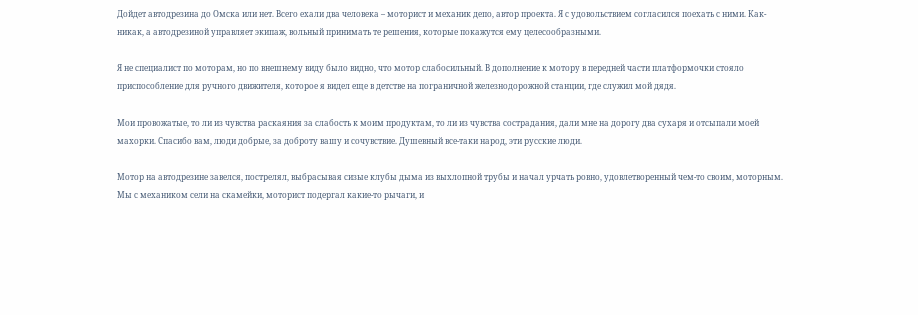Дойдет автодрезина до Омска или нет. Всего ехали два человека – моторист и механик депо, автор проекта. Я с удовольствием согласился поехать с ними. Как-никак, а автодрезиной управляет экипаж, вольный принимать те решения, которые покажутся ему целесообразными.

Я не специалист по моторам, но по внешнему виду было видно, что мотор слабосильный. В дополнение к мотору в передней части платформочки стояло приспособление для ручного движителя, которое я видел еще в детстве на пограничной железнодорожной станции, где служил мой дядя.

Мои провожатые, то ли из чувства раскаяния за слабость к моим продуктам, то ли из чувства сострадания, дали мне на дорогу два сухаря и отсыпали моей махорки. Спасибо вам, люди добрые, за доброту вашу и сочувствие. Душевный все-таки народ, эти русские люди.

Мотор на автодрезине завелся, пострелял, выбрасывая сизые клубы дыма из выхлопной трубы и начал урчать ровно, удовлетворенный чем-то своим, моторным. Мы с механиком сели на скамейки, моторист подергал какие-то рычаги, и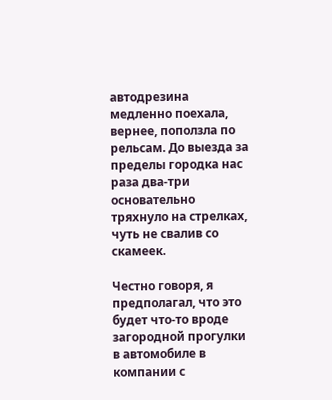автодрезина медленно поехала, вернее, поползла по рельсам. До выезда за пределы городка нас раза два-три основательно тряхнуло на стрелках, чуть не свалив со скамеек.

Честно говоря, я предполагал, что это будет что-то вроде загородной прогулки в автомобиле в компании с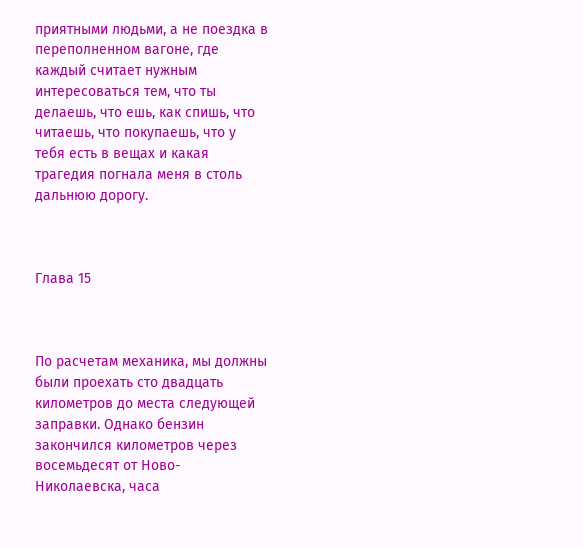приятными людьми, а не поездка в переполненном вагоне, где каждый считает нужным интересоваться тем, что ты делаешь, что ешь, как спишь, что читаешь, что покупаешь, что у тебя есть в вещах и какая трагедия погнала меня в столь дальнюю дорогу.



Глава 15



По расчетам механика, мы должны были проехать сто двадцать километров до места следующей заправки. Однако бензин закончился километров через восемьдесят от Ново-Николаевска, часа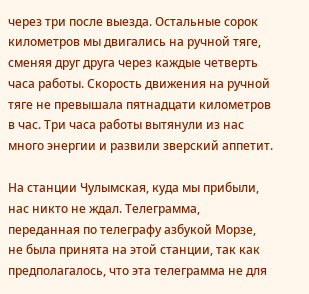через три после выезда. Остальные сорок километров мы двигались на ручной тяге, сменяя друг друга через каждые четверть часа работы. Скорость движения на ручной тяге не превышала пятнадцати километров в час. Три часа работы вытянули из нас много энергии и развили зверский аппетит.

На станции Чулымская, куда мы прибыли, нас никто не ждал. Телеграмма, переданная по телеграфу азбукой Морзе, не была принята на этой станции, так как предполагалось, что эта телеграмма не для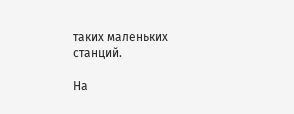таких маленьких станций.

На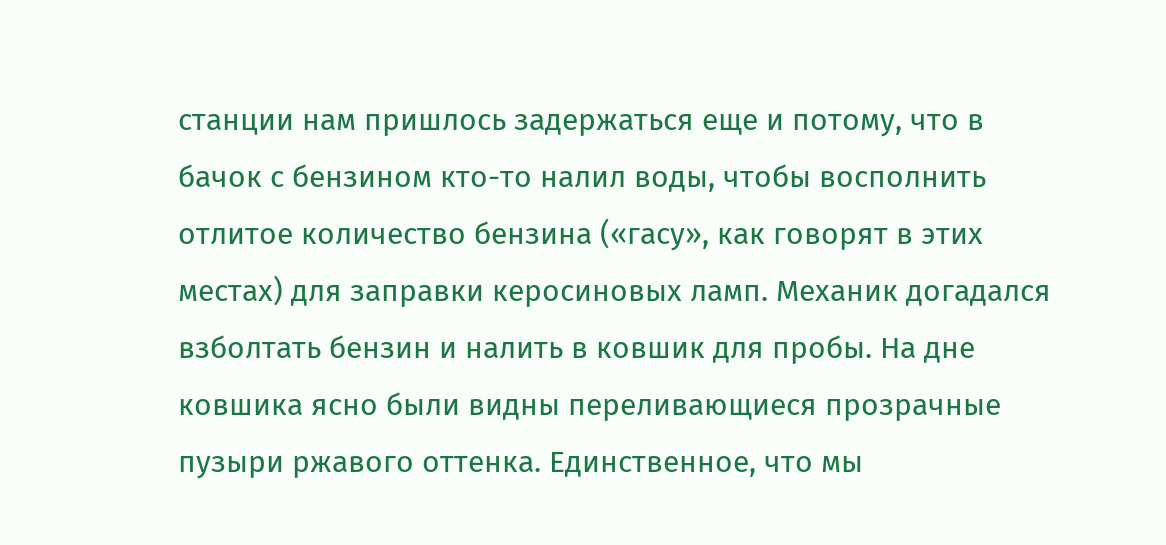станции нам пришлось задержаться еще и потому, что в бачок с бензином кто-то налил воды, чтобы восполнить отлитое количество бензина («гасу», как говорят в этих местах) для заправки керосиновых ламп. Механик догадался взболтать бензин и налить в ковшик для пробы. На дне ковшика ясно были видны переливающиеся прозрачные пузыри ржавого оттенка. Единственное, что мы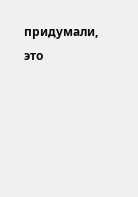придумали, это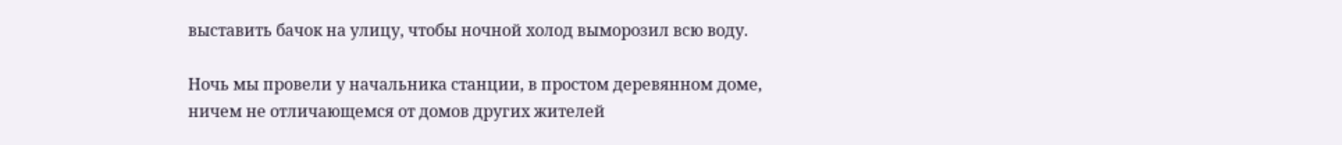выставить бачок на улицу, чтобы ночной холод выморозил всю воду.

Ночь мы провели у начальника станции, в простом деревянном доме, ничем не отличающемся от домов других жителей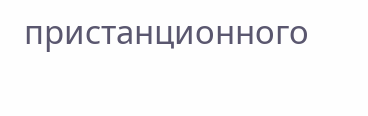пристанционного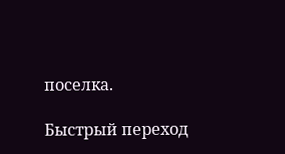поселка.

Быстрый переход